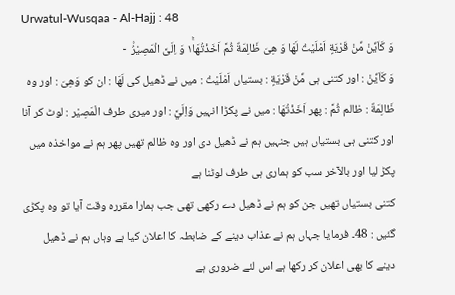Urwatul-Wusqaa - Al-Hajj : 48
وَ كَاَیِّنْ مِّنْ قَرْیَةٍ اَمْلَیْتُ لَهَا وَ هِیَ ظَالِمَةٌ ثُمَّ اَخَذْتُهَا١ۚ وَ اِلَیَّ الْمَصِیْرُ۠   ۧ
وَ كَاَيِّنْ : اور کتنی ہی مِّنْ قَرْيَةٍ : بستیاں اَمْلَيْتُ : میں نے ڈھیل کی لَهَا : ان کو وَهِىَ : اور وہ ظَالِمَةٌ : ظالم ثُمَّ : پھر اَخَذْتُهَا : میں نے پکڑا انہیں وَاِلَيَّ : اور میری طرف الْمَصِيْر : لوٹ کر آنا
اور کتنی ہی بستیاں ہیں جنہیں ہم نے ڈھیل دی اور وہ ظالم تھیں پھر ہم نے مواخذہ میں پکڑ لیا اور بالآخر سب کو ہماری ہی طرف لوٹنا ہے
کتنی بستیاں تھیں جن کو ہم نے ڈھیل دے رکھی تھی جب ہمارا مقررہ وقت آیا تو وہ پکڑی گئیں : 48۔ فرمایا جہاں ہم نے عذاب دینے کے ضابطہ کا اعلان کیا ہے وہاں ہم نے ڈھیل دینے کا بھی اعلان کر رکھا ہے اس لئے ضروری ہے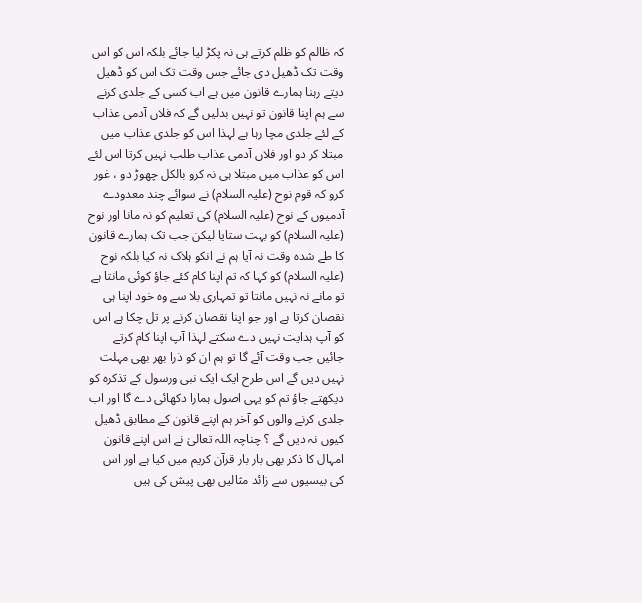کہ ظالم کو ظلم کرتے ہی نہ پکڑ لیا جائے بلکہ اس کو اس وقت تک ڈھیل دی جائے جس وقت تک اس کو ڈھیل دیتے رہنا ہمارے قانون میں ہے اب کسی کے جلدی کرنے سے ہم اپنا قانون تو نہیں بدلیں گے کہ فلاں آدمی عذاب کے لئے جلدی مچا رہا ہے لہذا اس کو جلدی عذاب میں مبتلا کر دو اور فلاں آدمی عذاب طلب نہیں کرتا اس لئے اس کو عذاب میں مبتلا ہی نہ کرو بالکل چھوڑ دو ، غور کرو کہ قوم نوح (علیہ السلام) نے سوائے چند معدودے آدمیوں کے نوح (علیہ السلام) کی تعلیم کو نہ مانا اور نوح (علیہ السلام) کو بہت ستایا لیکن جب تک ہمارے قانون کا طے شدہ وقت نہ آیا ہم نے انکو ہلاک نہ کیا بلکہ نوح (علیہ السلام) کو کہا کہ تم اپنا کام کئے جاؤ کوئی مانتا ہے تو مانے نہ نہیں مانتا تو تمہاری بلا سے وہ خود اپنا ہی نقصان کرتا ہے اور جو اپنا نقصان کرنے پر تل چکا ہے اس کو آپ ہدایت نہیں دے سکتے لہذا آپ اپنا کام کرتے جائیں جب وقت آئے گا تو ہم ان کو ذرا بھر بھی مہلت نہیں دیں گے اس طرح ایک ایک نبی ورسول کے تذکرہ کو دیکھتے جاؤ تم کو یہی اصول ہمارا دکھائی دے گا اور اب جلدی کرنے والوں کو آخر ہم اپنے قانون کے مطابق ڈھیل کیوں نہ دیں گے ؟ چناچہ اللہ تعالیٰ نے اس اپنے قانون امہال کا ذکر بھی بار بار قرآن کریم میں کیا ہے اور اس کی بیسیوں سے زائد مثالیں بھی پیش کی ہیں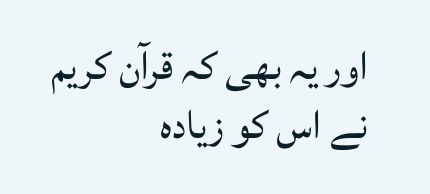اور یہ بھی کہ قرآن کریم نے اس کو زیادہ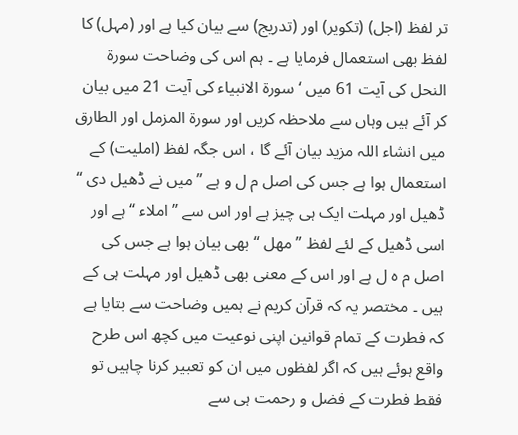تر لفظ (اجل) (تکویر) اور (تدریج) سے بیان کیا ہے اور (مہل) کا لفظ بھی استعمال فرمایا ہے ۔ ہم اس کی وضاحت سورة النحل کی آیت 61 میں ‘ سورة الانبیاء کی آیت 21 میں بیان کر آئے ہیں وہاں سے ملاحظہ کریں اور سورة المزمل اور الطارق میں انشاء اللہ مزید بیان آئے گا ، اس جگہ لفظ (املیت) کے استعمال ہوا ہے جس کی اصل م ل و ہے ” میں نے ڈھیل دی “ ڈھیل اور مہلت ایک ہی چیز ہے اور اس سے ” املاء “ ہے اور اسی ڈھیل کے لئے لفظ ” مھل “ بھی بیان ہوا ہے جس کی اصل م ہ ل ہے اور اس کے معنی بھی ڈھیل اور مہلت ہی کے ہیں ۔ مختصر یہ کہ قرآن کریم نے ہمیں وضاحت سے بتایا ہے کہ فطرت کے تمام قوانین اپنی نوعیت میں کچھ اس طرح واقع ہوئے ہیں کہ اگر لفظوں میں ان کو تعبیر کرنا چاہیں تو فقط فطرت کے فضل و رحمت ہی سے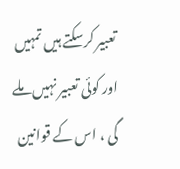تعبیر کرسکتے ہیں تمہیں اور کوئی تعبیر نہیں ملے گی ، اس کے قوانین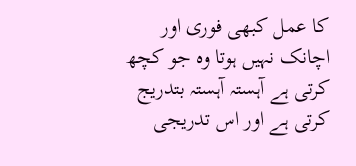کا عمل کبھی فوری اور اچانک نہیں ہوتا وہ جو کچھ کرتی ہے آہستہ آہستہ بتدریج کرتی ہے اور اس تدریجی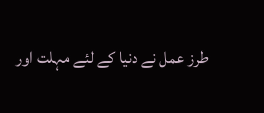طرز عمل نے دنیا کے لئے مہلت اور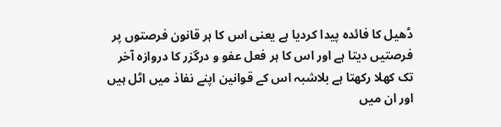ڈھیل کا فائدہ پیدا کردیا ہے یعنی اس کا ہر قانون فرصتوں پر فرصتیں دیتا ہے اور اس کا ہر فعل عفو و درگزر کا دروازہ آخر تک کھلا رکھتا ہے بلاشبہ اس کے قوانین اپنے نفاذ میں اٹل ہیں اور ان میں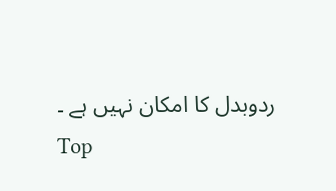ردوبدل کا امکان نہیں ہے ۔
Top